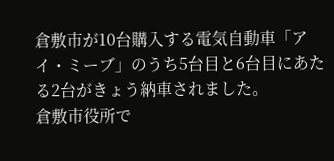倉敷市が10台購入する電気自動車「アイ・ミーブ」のうち5台目と6台目にあたる2台がきょう納車されました。
倉敷市役所で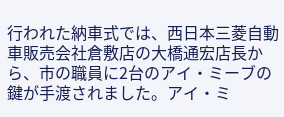行われた納車式では、西日本三菱自動車販売会社倉敷店の大橋通宏店長から、市の職員に2台のアイ・ミーブの鍵が手渡されました。アイ・ミ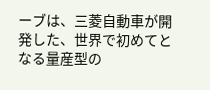ーブは、三菱自動車が開発した、世界で初めてとなる量産型の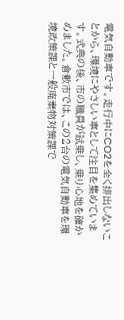電気自動車です。走行中にCO2を全く排出しないことから、環境にやさしい車として注目を集めています。式典の後、市の職員が試乗し、乗り心地を確かめました。倉敷市では、この2台の電気自動車を環境政策課と一般廃棄物対策課で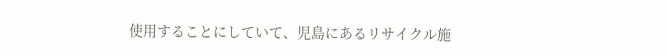使用することにしていて、児島にあるリサイクル施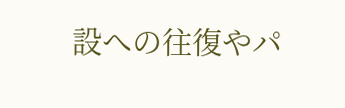設への往復やパ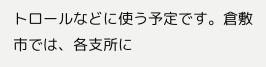トロールなどに使う予定です。倉敷市では、各支所に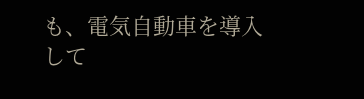も、電気自動車を導入して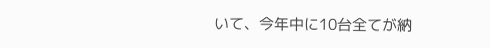いて、今年中に10台全てが納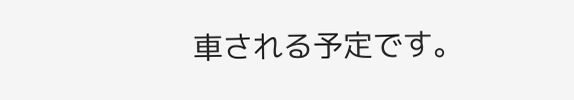車される予定です。